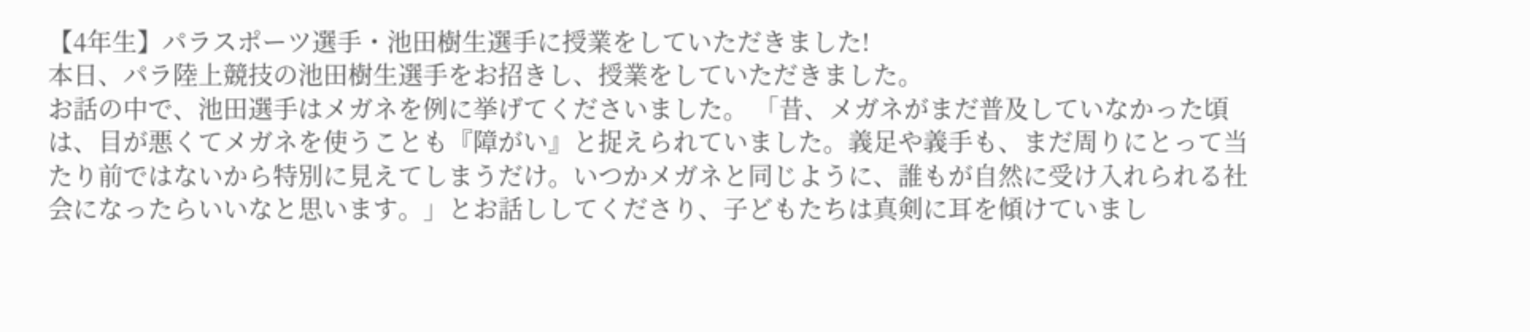【4年生】パラスポーツ選手・池田樹生選手に授業をしていただきました!
本日、パラ陸上競技の池田樹生選手をお招きし、授業をしていただきました。
お話の中で、池田選手はメガネを例に挙げてくださいました。 「昔、メガネがまだ普及していなかった頃は、目が悪くてメガネを使うことも『障がい』と捉えられていました。義足や義手も、まだ周りにとって当たり前ではないから特別に見えてしまうだけ。いつかメガネと同じように、誰もが自然に受け入れられる社会になったらいいなと思います。」とお話ししてくださり、子どもたちは真剣に耳を傾けていまし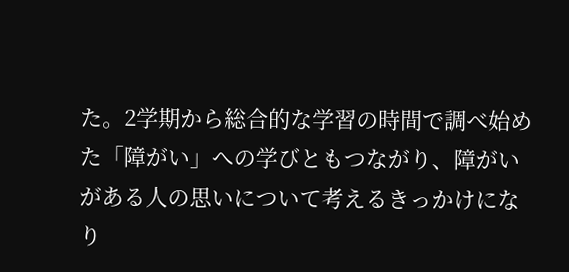た。2学期から総合的な学習の時間で調べ始めた「障がい」への学びともつながり、障がいがある人の思いについて考えるきっかけになり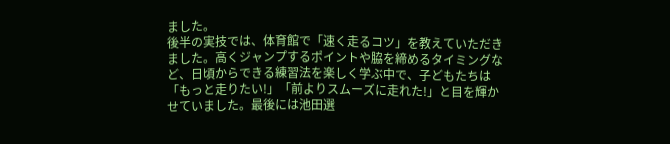ました。
後半の実技では、体育館で「速く走るコツ」を教えていただきました。高くジャンプするポイントや脇を締めるタイミングなど、日頃からできる練習法を楽しく学ぶ中で、子どもたちは「もっと走りたい!」「前よりスムーズに走れた!」と目を輝かせていました。最後には池田選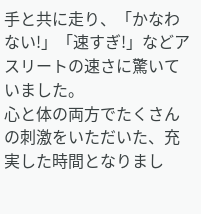手と共に走り、「かなわない!」「速すぎ!」などアスリートの速さに驚いていました。
心と体の両方でたくさんの刺激をいただいた、充実した時間となりまし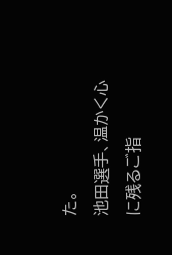た。
池田選手、温かく心に残るご指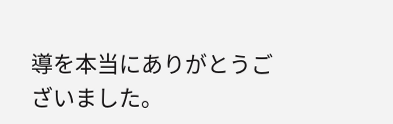導を本当にありがとうございました。